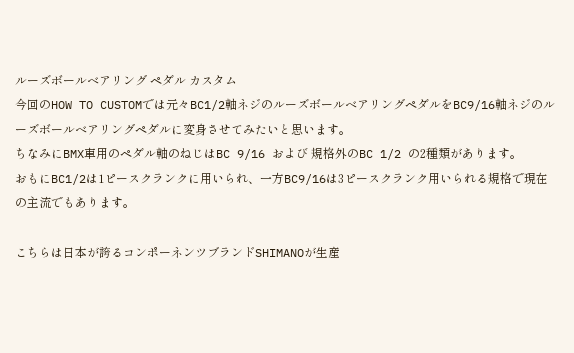ルーズボールベアリング ペダル カスタム
今回のHOW TO CUSTOMでは元々BC1/2軸ネジのルーズボールベアリングペダルをBC9/16軸ネジのルーズボールベアリングペダルに変身させてみたいと思います。
ちなみにBMX車用のペダル軸のねじはBC 9/16 および 規格外のBC 1/2 の2種類があります。
おもにBC1/2は1ピースクランクに用いられ、一方BC9/16は3ピースクランク用いられる規格で現在の主流でもあります。

こちらは日本が誇るコンポーネンツブランドSHIMANOが生産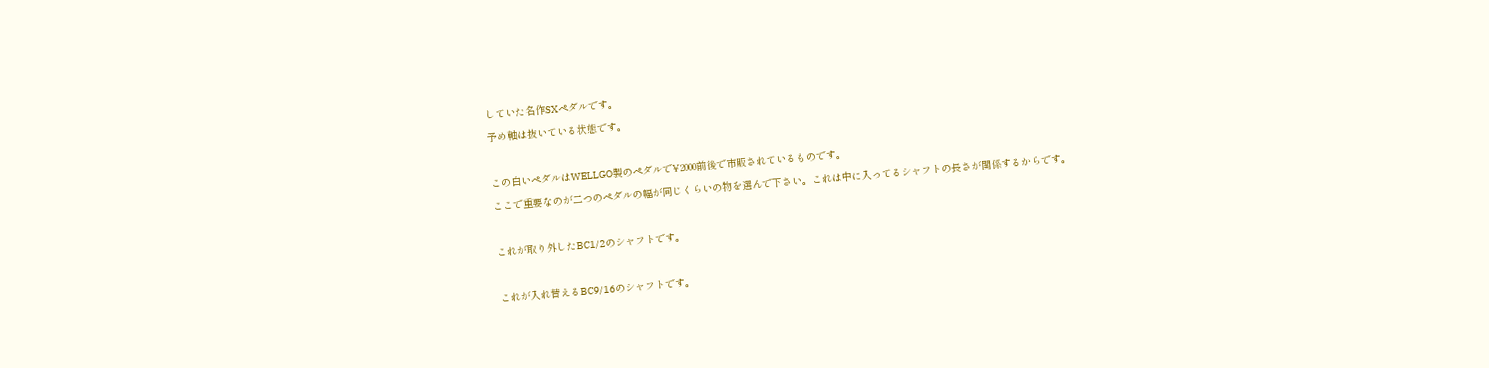していた名作SXペダルです。
予め軸は抜いている状態です。

この白いペダルはWELLGO製のペダルで¥2000前後で市販されているものです。
ここで重要なのが二つのペダルの幅が同じくらいの物を選んで下さい。これは中に入ってるシャフトの長さが関係するからです。

これが取り外したBC1/2のシャフトです。

これが入れ替えるBC9/16のシャフトです。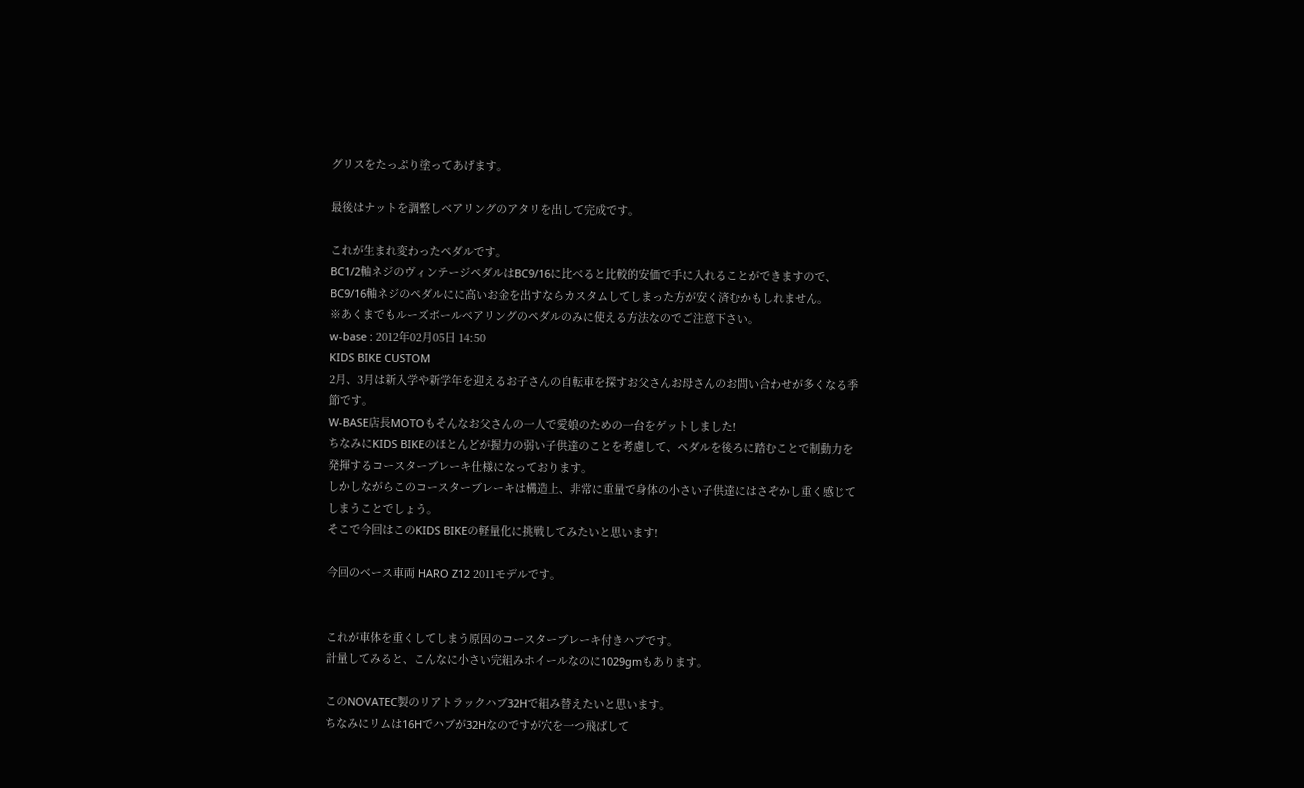グリスをたっぷり塗ってあげます。

最後はナットを調整しベアリングのアタリを出して完成です。

これが生まれ変わったペダルです。
BC1/2軸ネジのヴィンテージペダルはBC9/16に比べると比較的安価で手に入れることができますので、BC9/16軸ネジのペダルにに高いお金を出すならカスタムしてしまった方が安く済むかもしれません。
※あくまでもルーズボールベアリングのペダルのみに使える方法なのでご注意下さい。
w-base : 2012年02月05日 14:50
KIDS BIKE CUSTOM
2月、3月は新入学や新学年を迎えるお子さんの自転車を探すお父さんお母さんのお問い合わせが多くなる季節です。
W-BASE店長MOTOもそんなお父さんの一人で愛娘のための一台をゲットしました!
ちなみにKIDS BIKEのほとんどが握力の弱い子供達のことを考慮して、ペダルを後ろに踏むことで制動力を発揮するコースターブレーキ仕様になっております。
しかしながらこのコースターブレーキは構造上、非常に重量で身体の小さい子供達にはさぞかし重く感じてしまうことでしょう。
そこで今回はこのKIDS BIKEの軽量化に挑戦してみたいと思います!

今回のベース車両 HARO Z12 2011モデルです。


これが車体を重くしてしまう原因のコースターブレーキ付きハブです。
計量してみると、こんなに小さい完組みホイールなのに1029gmもあります。

このNOVATEC製のリアトラックハブ32Hで組み替えたいと思います。
ちなみにリムは16Hでハブが32Hなのですが穴を一つ飛ばして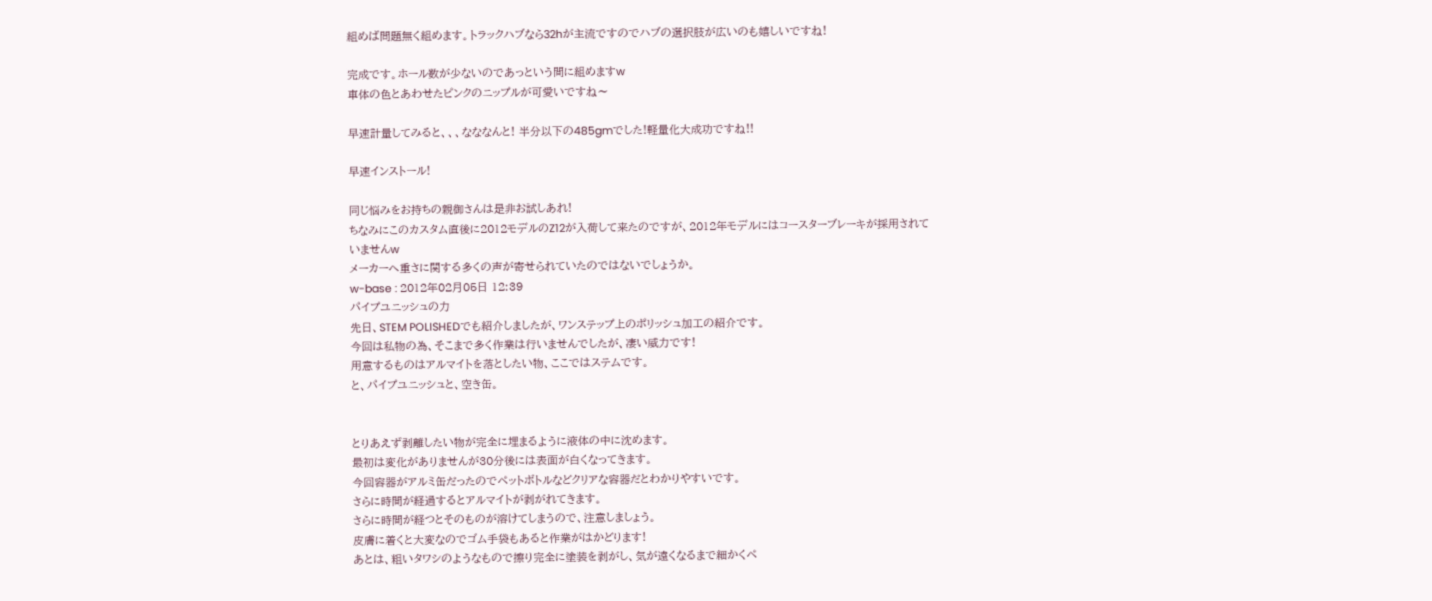組めば問題無く組めます。トラックハブなら32hが主流ですのでハブの選択肢が広いのも嬉しいですね!

完成です。ホール数が少ないのであっという間に組めますw
車体の色とあわせたピンクのニップルが可愛いですね〜

早速計量してみると、、、なななんと! 半分以下の485gmでした!軽量化大成功ですね!!

早速インストール!

同じ悩みをお持ちの親御さんは是非お試しあれ!
ちなみにこのカスタム直後に2012モデルのZ12が入荷して来たのですが、2012年モデルにはコースターブレーキが採用されていませんw
メーカーへ重さに関する多くの声が寄せられていたのではないでしょうか。
w-base : 2012年02月05日 12:39
パイプユニッシュの力
先日、STEM POLISHEDでも紹介しましたが、ワンステップ上のポリッシュ加工の紹介です。
今回は私物の為、そこまで多く作業は行いませんでしたが、凄い威力です!
用意するものはアルマイトを落としたい物、ここではステムです。
と、パイプユニッシュと、空き缶。


とりあえず剥離したい物が完全に埋まるように液体の中に沈めます。
最初は変化がありませんが30分後には表面が白くなってきます。
今回容器がアルミ缶だったのでペットボトルなどクリアな容器だとわかりやすいです。
さらに時間が経過するとアルマイトが剥がれてきます。
さらに時間が経つとそのものが溶けてしまうので、注意しましょう。
皮膚に着くと大変なのでゴム手袋もあると作業がはかどります!
あとは、粗いタワシのようなもので擦り完全に塗装を剥がし、気が遠くなるまで細かくペ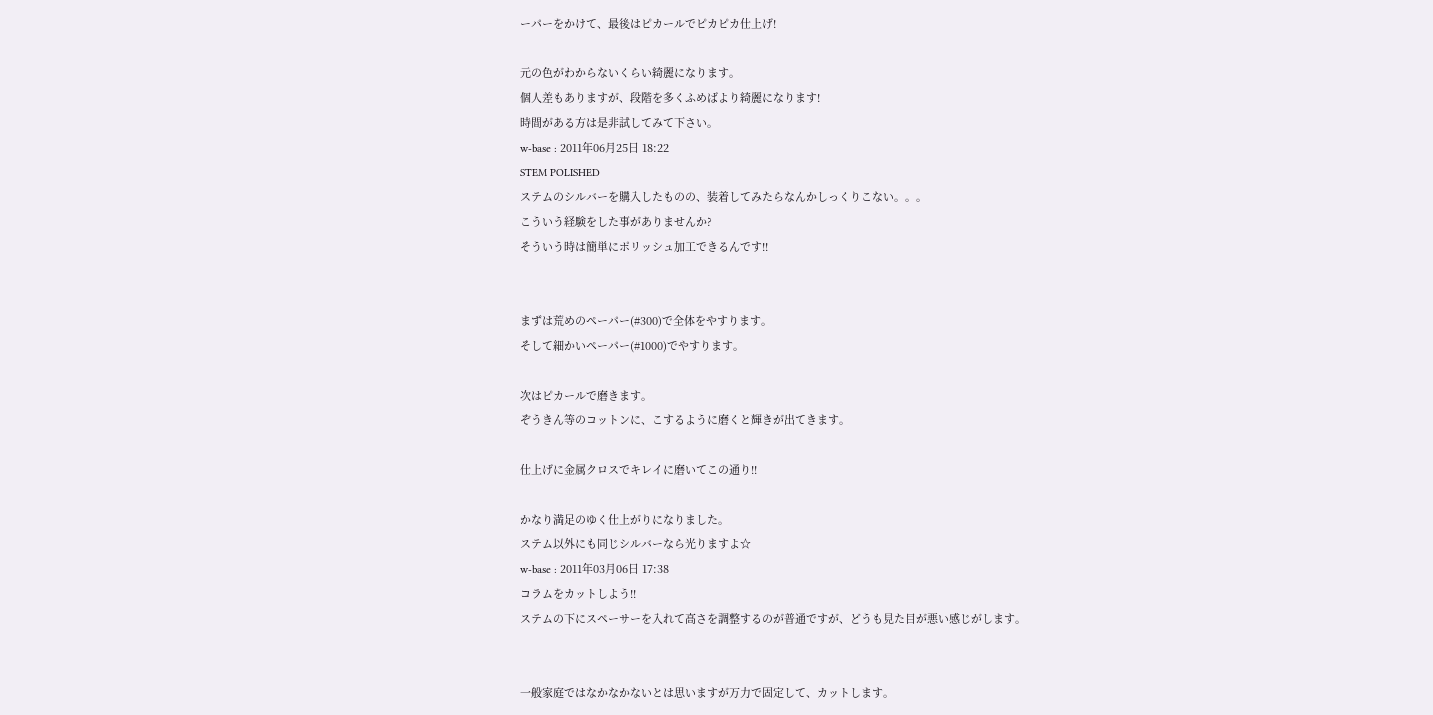ーパーをかけて、最後はピカールでピカピカ仕上げ!

元の色がわからないくらい綺麗になります。
個人差もありますが、段階を多くふめばより綺麗になります!
時間がある方は是非試してみて下さい。
w-base : 2011年06月25日 18:22
STEM POLISHED
ステムのシルバーを購入したものの、装着してみたらなんかしっくりこない。。。
こういう経験をした事がありませんか?
そういう時は簡単にポリッシュ加工できるんです!!


まずは荒めのペーパー(#300)で全体をやすります。
そして細かいペーパー(#1000)でやすります。

次はピカールで磨きます。
ぞうきん等のコットンに、こするように磨くと輝きが出てきます。

仕上げに金属クロスでキレイに磨いてこの通り!!

かなり満足のゆく仕上がりになりました。
ステム以外にも同じシルバーなら光りますよ☆
w-base : 2011年03月06日 17:38
コラムをカットしよう!!
ステムの下にスペーサーを入れて高さを調整するのが普通ですが、どうも見た目が悪い感じがします。


一般家庭ではなかなかないとは思いますが万力で固定して、カットします。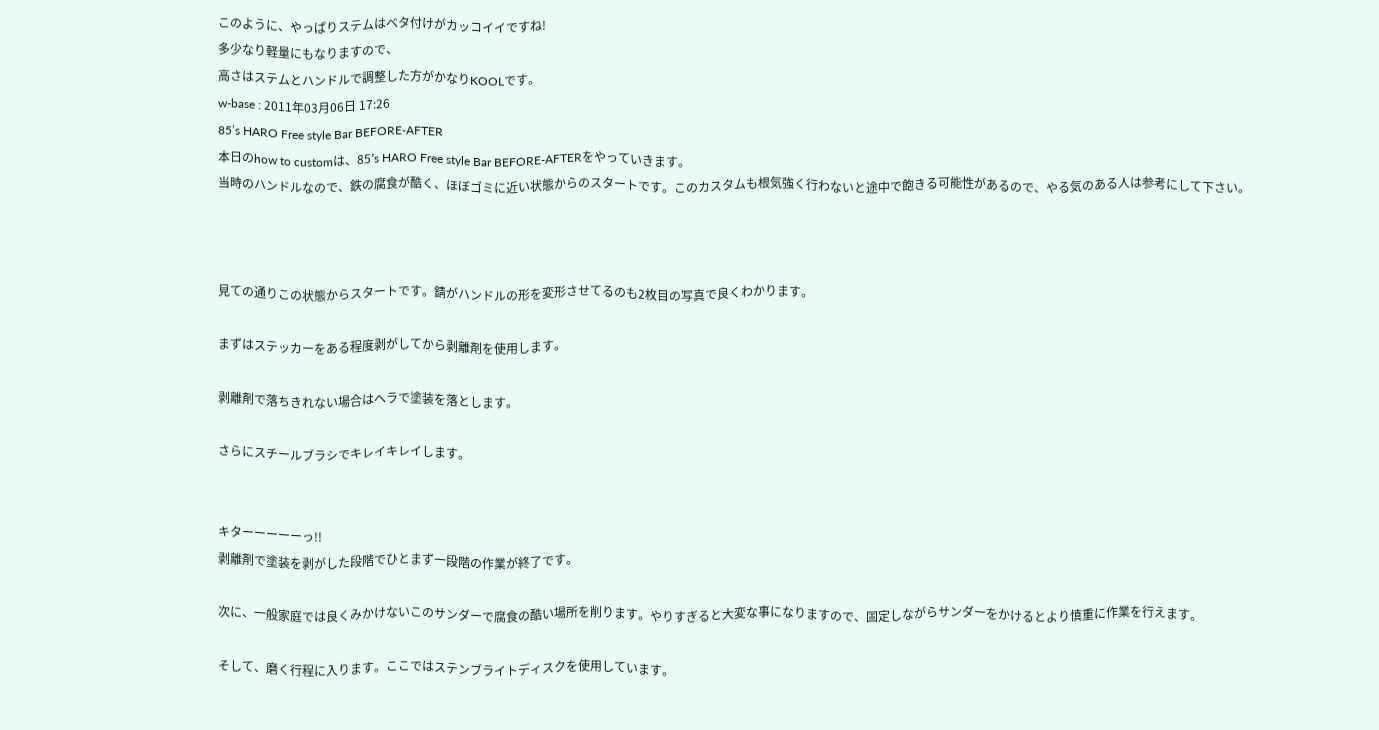このように、やっぱりステムはベタ付けがカッコイイですね!
多少なり軽量にもなりますので、
高さはステムとハンドルで調整した方がかなりKOOLです。
w-base : 2011年03月06日 17:26
85’s HARO Free style Bar BEFORE-AFTER
本日のhow to customは、85’s HARO Free style Bar BEFORE-AFTERをやっていきます。
当時のハンドルなので、鉄の腐食が酷く、ほぼゴミに近い状態からのスタートです。このカスタムも根気強く行わないと途中で飽きる可能性があるので、やる気のある人は参考にして下さい。



見ての通りこの状態からスタートです。錆がハンドルの形を変形させてるのも2枚目の写真で良くわかります。

まずはステッカーをある程度剥がしてから剥離剤を使用します。

剥離剤で落ちきれない場合はヘラで塗装を落とします。

さらにスチールブラシでキレイキレイします。


キターーーーーっ!!
剥離剤で塗装を剥がした段階でひとまず一段階の作業が終了です。

次に、一般家庭では良くみかけないこのサンダーで腐食の酷い場所を削ります。やりすぎると大変な事になりますので、固定しながらサンダーをかけるとより慎重に作業を行えます。

そして、磨く行程に入ります。ここではステンブライトディスクを使用しています。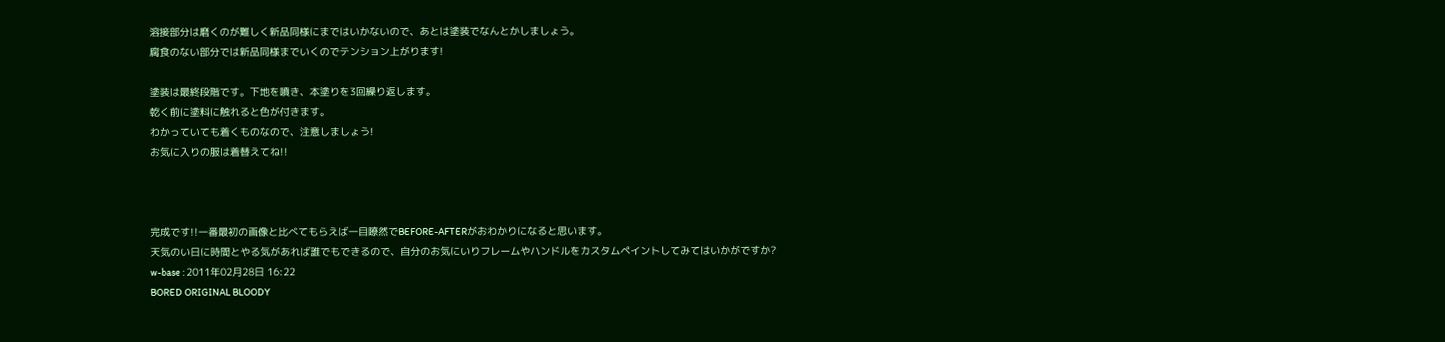溶接部分は磨くのが難しく新品同様にまではいかないので、あとは塗装でなんとかしましょう。
腐食のない部分では新品同様までいくのでテンション上がります!

塗装は最終段階です。下地を噴き、本塗りを3回繰り返します。
乾く前に塗料に触れると色が付きます。
わかっていても着くものなので、注意しましょう!
お気に入りの服は着替えてね!!



完成です!!一番最初の画像と比べてもらえば一目瞭然でBEFORE-AFTERがおわかりになると思います。
天気のい日に時間とやる気があれば誰でもできるので、自分のお気にいりフレームやハンドルをカスタムペイントしてみてはいかがですか?
w-base : 2011年02月28日 16:22
BORED ORIGINAL BLOODY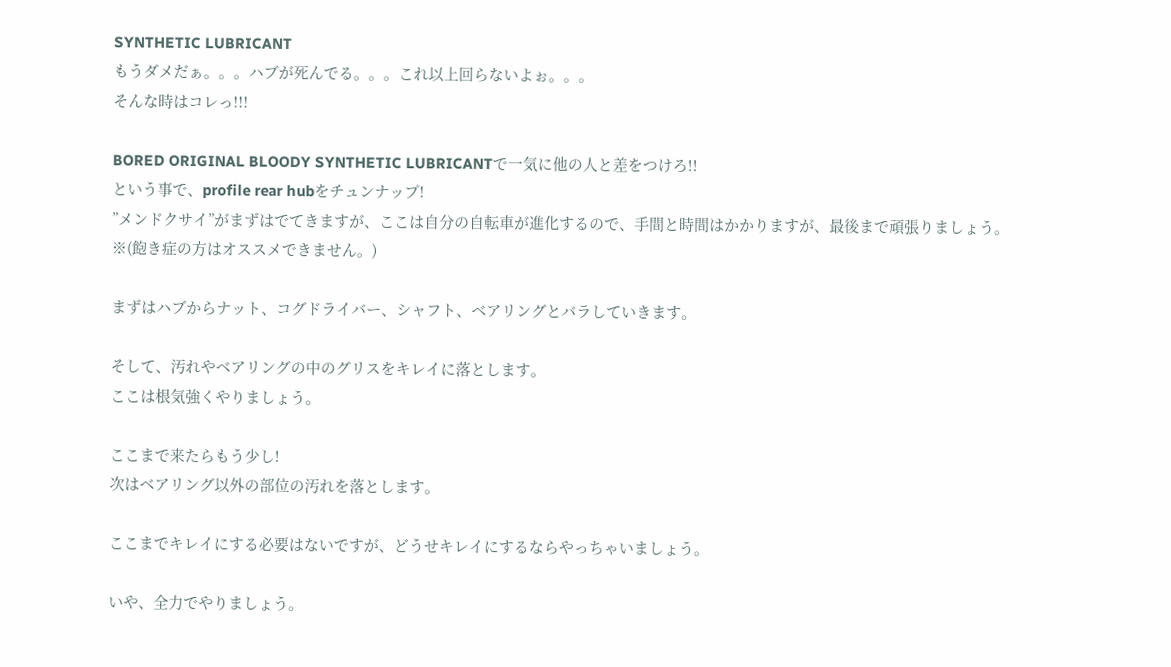SYNTHETIC LUBRICANT
もうダメだぁ。。。ハブが死んでる。。。これ以上回らないよぉ。。。
そんな時はコレっ!!!

BORED ORIGINAL BLOODY SYNTHETIC LUBRICANTで一気に他の人と差をつけろ!!
という事で、profile rear hubをチュンナップ!
”メンドクサイ”がまずはでてきますが、ここは自分の自転車が進化するので、手間と時間はかかりますが、最後まで頑張りましょう。
※(飽き症の方はオススメできません。)

まずはハブからナット、コグドライバー、シャフト、ベアリングとバラしていきます。

そして、汚れやベアリングの中のグリスをキレイに落とします。
ここは根気強くやりましょう。

ここまで来たらもう少し!
次はベアリング以外の部位の汚れを落とします。

ここまでキレイにする必要はないですが、どうせキレイにするならやっちゃいましょう。

いや、全力でやりましょう。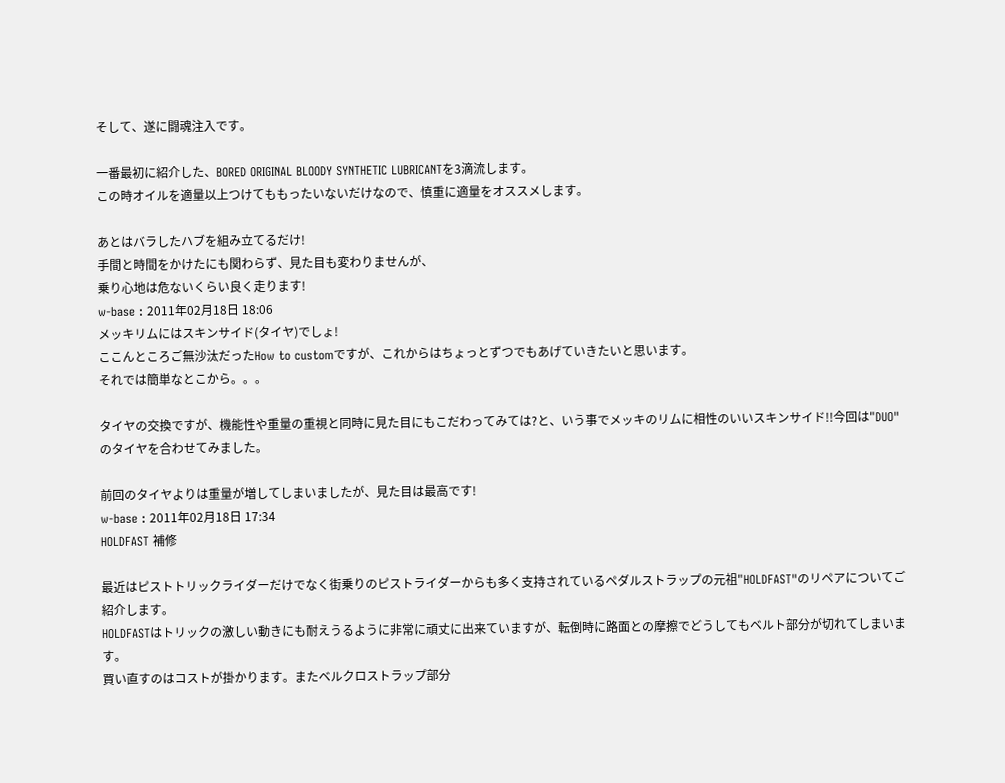そして、遂に闘魂注入です。

一番最初に紹介した、BORED ORIGINAL BLOODY SYNTHETIC LUBRICANTを3滴流します。
この時オイルを適量以上つけてももったいないだけなので、慎重に適量をオススメします。

あとはバラしたハブを組み立てるだけ!
手間と時間をかけたにも関わらず、見た目も変わりませんが、
乗り心地は危ないくらい良く走ります!
w-base : 2011年02月18日 18:06
メッキリムにはスキンサイド(タイヤ)でしょ!
ここんところご無沙汰だったHow to customですが、これからはちょっとずつでもあげていきたいと思います。
それでは簡単なとこから。。。

タイヤの交換ですが、機能性や重量の重視と同時に見た目にもこだわってみては?と、いう事でメッキのリムに相性のいいスキンサイド!!今回は"DUO"のタイヤを合わせてみました。

前回のタイヤよりは重量が増してしまいましたが、見た目は最高です!
w-base : 2011年02月18日 17:34
HOLDFAST 補修

最近はピストトリックライダーだけでなく街乗りのピストライダーからも多く支持されているペダルストラップの元祖"HOLDFAST"のリペアについてご紹介します。
HOLDFASTはトリックの激しい動きにも耐えうるように非常に頑丈に出来ていますが、転倒時に路面との摩擦でどうしてもベルト部分が切れてしまいます。
買い直すのはコストが掛かります。またベルクロストラップ部分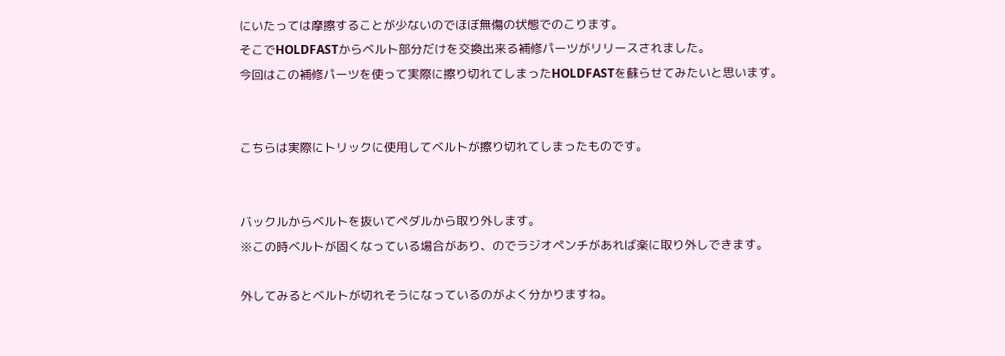にいたっては摩擦することが少ないのでほぼ無傷の状態でのこります。
そこでHOLDFASTからベルト部分だけを交換出来る補修パーツがリリースされました。
今回はこの補修パーツを使って実際に擦り切れてしまったHOLDFASTを蘇らせてみたいと思います。


こちらは実際にトリックに使用してベルトが擦り切れてしまったものです。


バックルからベルトを抜いてペダルから取り外します。
※この時ベルトが固くなっている場合があり、のでラジオペンチがあれば楽に取り外しできます。

外してみるとベルトが切れそうになっているのがよく分かりますね。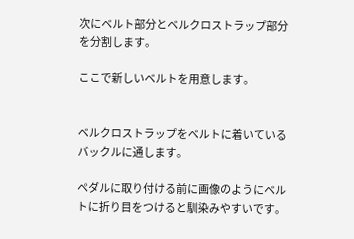次にベルト部分とベルクロストラップ部分を分割します。

ここで新しいベルトを用意します。


ベルクロストラップをベルトに着いているバックルに通します。

ペダルに取り付ける前に画像のようにベルトに折り目をつけると馴染みやすいです。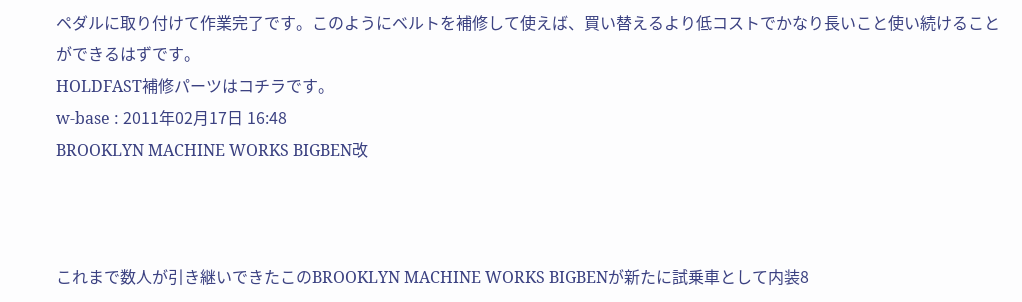ペダルに取り付けて作業完了です。このようにベルトを補修して使えば、買い替えるより低コストでかなり長いこと使い続けることができるはずです。
HOLDFAST補修パーツはコチラです。
w-base : 2011年02月17日 16:48
BROOKLYN MACHINE WORKS BIGBEN改



これまで数人が引き継いできたこのBROOKLYN MACHINE WORKS BIGBENが新たに試乗車として内装8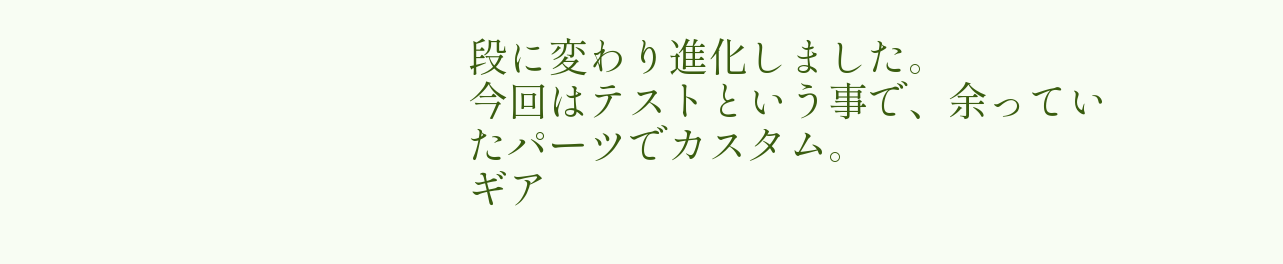段に変わり進化しました。
今回はテストという事で、余っていたパーツでカスタム。
ギア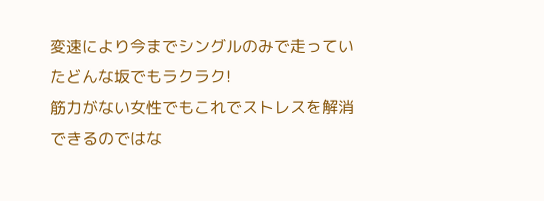変速により今までシングルのみで走っていたどんな坂でもラクラク!
筋力がない女性でもこれでストレスを解消できるのではな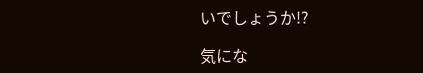いでしょうか!?

気にな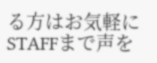る方はお気軽にSTAFFまで声を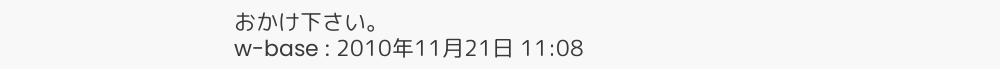おかけ下さい。
w-base : 2010年11月21日 11:08